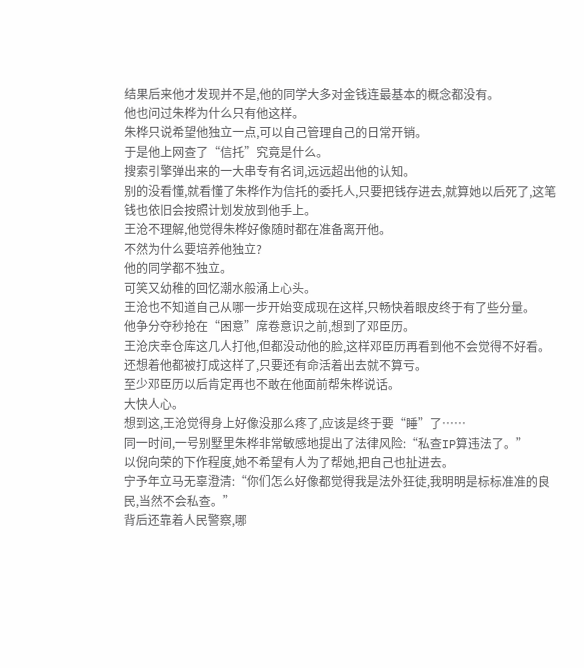结果后来他才发现并不是,他的同学大多对金钱连最基本的概念都没有。
他也问过朱桦为什么只有他这样。
朱桦只说希望他独立一点,可以自己管理自己的日常开销。
于是他上网查了“信托”究竟是什么。
搜索引擎弹出来的一大串专有名词,远远超出他的认知。
别的没看懂,就看懂了朱桦作为信托的委托人,只要把钱存进去,就算她以后死了,这笔钱也依旧会按照计划发放到他手上。
王沧不理解,他觉得朱桦好像随时都在准备离开他。
不然为什么要培养他独立?
他的同学都不独立。
可笑又幼稚的回忆潮水般涌上心头。
王沧也不知道自己从哪一步开始变成现在这样,只畅快着眼皮终于有了些分量。
他争分夺秒抢在“困意”席卷意识之前,想到了邓臣历。
王沧庆幸仓库这几人打他,但都没动他的脸,这样邓臣历再看到他不会觉得不好看。
还想着他都被打成这样了,只要还有命活着出去就不算亏。
至少邓臣历以后肯定再也不敢在他面前帮朱桦说话。
大快人心。
想到这,王沧觉得身上好像没那么疼了,应该是终于要“睡”了……
同一时间,一号别墅里朱桦非常敏感地提出了法律风险:“私查IP算违法了。”
以倪向荣的下作程度,她不希望有人为了帮她,把自己也扯进去。
宁予年立马无辜澄清:“你们怎么好像都觉得我是法外狂徒,我明明是标标准准的良民,当然不会私查。”
背后还靠着人民警察,哪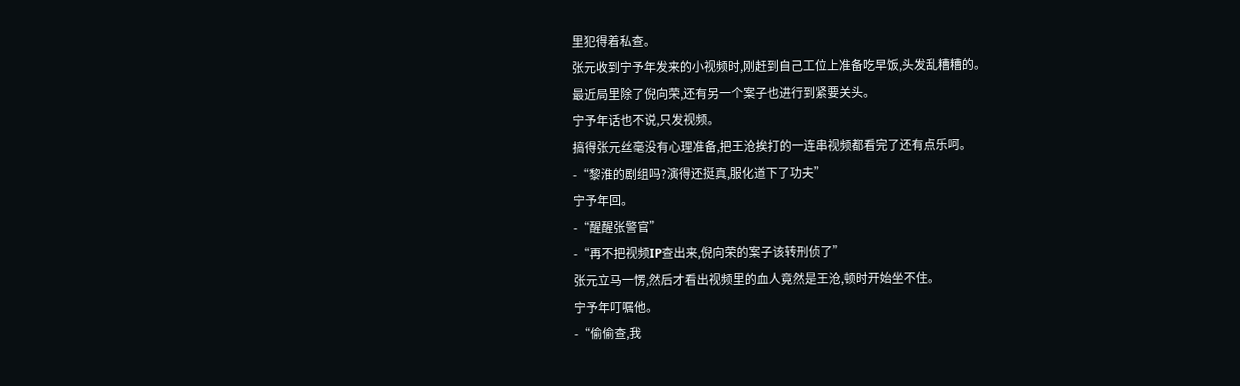里犯得着私查。
张元收到宁予年发来的小视频时,刚赶到自己工位上准备吃早饭,头发乱糟糟的。
最近局里除了倪向荣,还有另一个案子也进行到紧要关头。
宁予年话也不说,只发视频。
搞得张元丝毫没有心理准备,把王沧挨打的一连串视频都看完了还有点乐呵。
-“黎淮的剧组吗?演得还挺真,服化道下了功夫”
宁予年回。
-“醒醒张警官”
-“再不把视频IP查出来,倪向荣的案子该转刑侦了”
张元立马一愣,然后才看出视频里的血人竟然是王沧,顿时开始坐不住。
宁予年叮嘱他。
-“偷偷查,我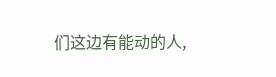们这边有能动的人,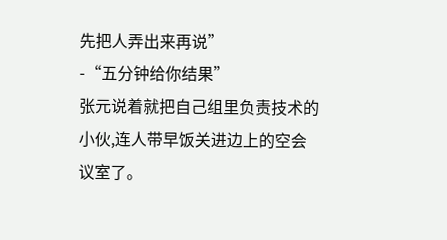先把人弄出来再说”
-“五分钟给你结果”
张元说着就把自己组里负责技术的小伙,连人带早饭关进边上的空会议室了。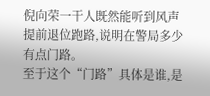倪向荣一干人既然能听到风声提前退位跑路,说明在警局多少有点门路。
至于这个“门路”具体是谁,是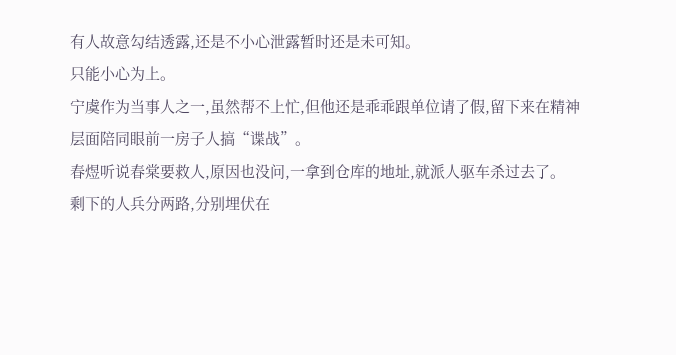有人故意勾结透露,还是不小心泄露暂时还是未可知。
只能小心为上。
宁虞作为当事人之一,虽然帮不上忙,但他还是乖乖跟单位请了假,留下来在精神层面陪同眼前一房子人搞“谍战”。
春煜听说春棠要救人,原因也没问,一拿到仓库的地址,就派人驱车杀过去了。
剩下的人兵分两路,分别埋伏在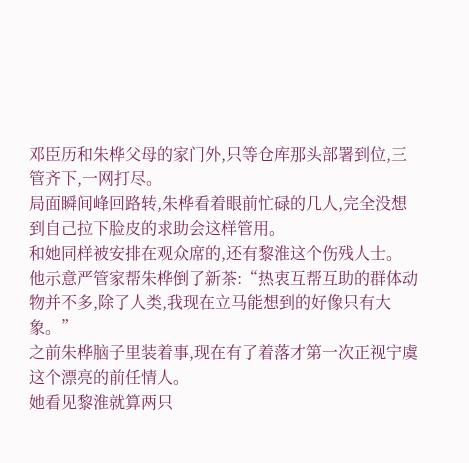邓臣历和朱桦父母的家门外,只等仓库那头部署到位,三管齐下,一网打尽。
局面瞬间峰回路转,朱桦看着眼前忙碌的几人,完全没想到自己拉下脸皮的求助会这样管用。
和她同样被安排在观众席的,还有黎淮这个伤残人士。
他示意严管家帮朱桦倒了新茶:“热衷互帮互助的群体动物并不多,除了人类,我现在立马能想到的好像只有大象。”
之前朱桦脑子里装着事,现在有了着落才第一次正视宁虞这个漂亮的前任情人。
她看见黎淮就算两只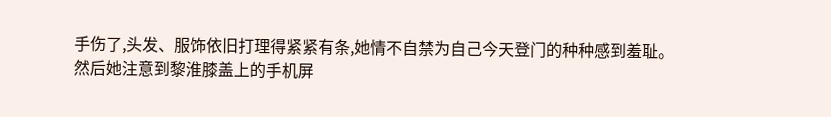手伤了,头发、服饰依旧打理得紧紧有条,她情不自禁为自己今天登门的种种感到羞耻。
然后她注意到黎淮膝盖上的手机屏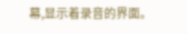幕,显示着录音的界面。